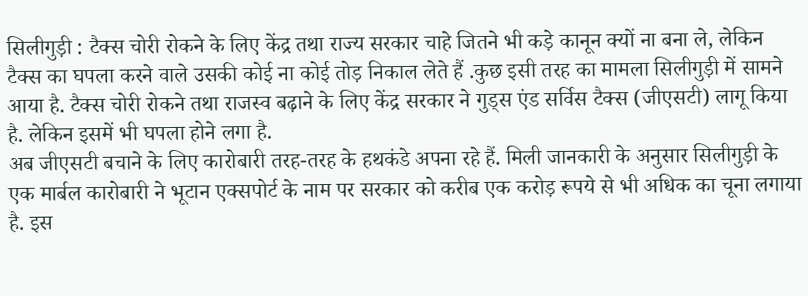सिलीगुड़ी : टैक्स चोरी रोकने के लिए केंद्र तथा राज्य सरकार चाहे जितने भी कड़े कानून क्यों ना बना ले, लेकिन टैक्स का घपला करने वाले उसकी कोई ना कोई तोड़ निकाल लेते हैं .कुछ इसी तरह का मामला सिलीगुड़ी में सामने आया है. टैक्स चोरी रोकने तथा राजस्व बढ़ाने के लिए केंद्र सरकार ने गुड्स एंड सर्विस टैक्स (जीएसटी) लागू किया है. लेकिन इसमें भी घपला होने लगा है.
अब जीएसटी बचाने के लिए कारोबारी तरह-तरह के हथकंडे अपना रहे हैं. मिली जानकारी के अनुसार सिलीगुड़ी के एक मार्बल कारोबारी ने भूटान एक्सपोर्ट के नाम पर सरकार को करीब एक करोड़ रूपये से भी अधिक का चूना लगाया है. इस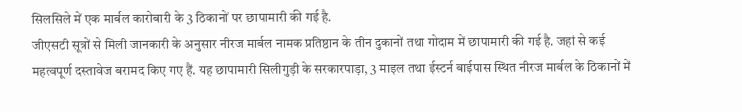सिलसिले में एक मार्बल कारोबारी के 3 ठिकानों पर छापामारी की गई है.
जीएसटी सूत्रों से मिली जानकारी के अनुसार नीरज मार्बल नामक प्रतिष्ठान के तीन दुकानों तथा गोदाम में छापामारी की गई है. जहां से कई महत्वपूर्ण दस्तावेज बरामद किए गए हैं. यह छापामारी सिलीगुड़ी के सरकारपाड़ा, 3 माइल तथा ईस्टर्न बाईपास स्थित नीरज मार्बल के ठिकानों में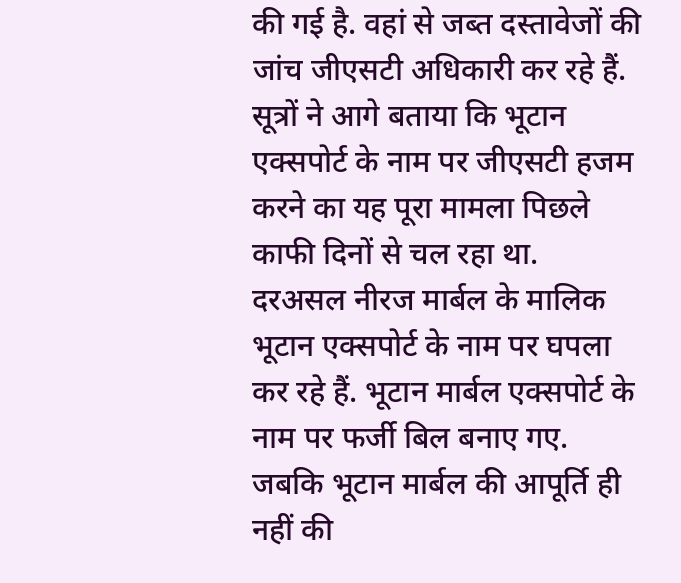की गई है. वहां से जब्त दस्तावेजों की जांच जीएसटी अधिकारी कर रहे हैं. सूत्रों ने आगे बताया कि भूटान एक्सपोर्ट के नाम पर जीएसटी हजम करने का यह पूरा मामला पिछले काफी दिनों से चल रहा था.
दरअसल नीरज मार्बल के मालिक भूटान एक्सपोर्ट के नाम पर घपला कर रहे हैं. भूटान मार्बल एक्सपोर्ट के नाम पर फर्जी बिल बनाए गए. जबकि भूटान मार्बल की आपूर्ति ही नहीं की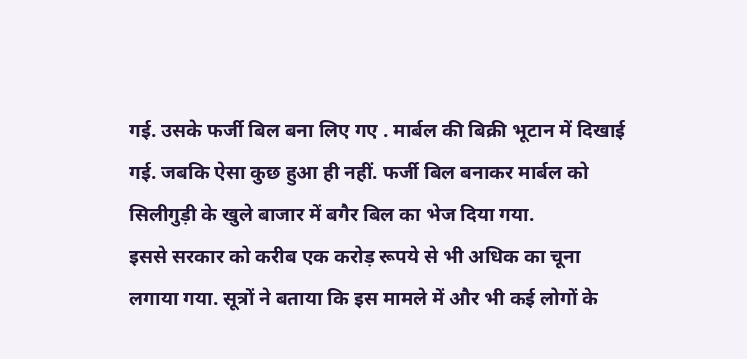गई. उसके फर्जी बिल बना लिए गए . मार्बल की बिक्री भूटान में दिखाई गई. जबकि ऐसा कुछ हुआ ही नहीं. फर्जी बिल बनाकर मार्बल को सिलीगुड़ी के खुले बाजार में बगैर बिल का भेज दिया गया.
इससे सरकार को करीब एक करोड़ रूपये से भी अधिक का चूना लगाया गया. सूत्रों ने बताया कि इस मामले में और भी कई लोगों के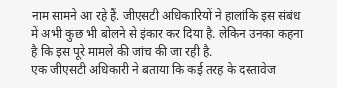नाम सामने आ रहे हैं. जीएसटी अधिकारियों ने हालांकि इस संबंध में अभी कुछ भी बोलने से इंकार कर दिया है. लेकिन उनका कहना है कि इस पूरे मामले की जांच की जा रही है.
एक जीएसटी अधिकारी ने बताया कि कई तरह के दस्तावेज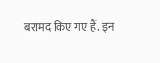बरामद किए गए हैं. इन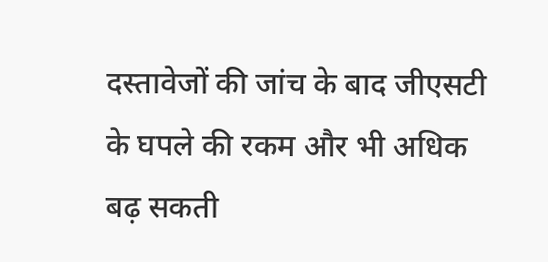दस्तावेजों की जांच के बाद जीएसटी के घपले की रकम और भी अधिक बढ़ सकती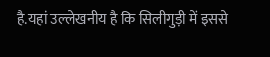है.यहां उल्लेखनीय है कि सिलीगुड़ी में इससे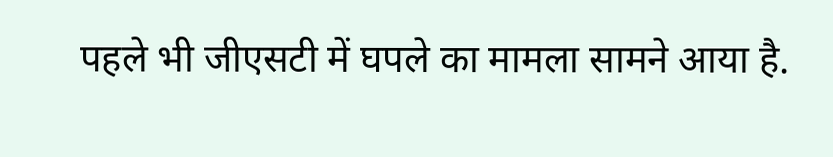पहले भी जीएसटी में घपले का मामला सामने आया है.